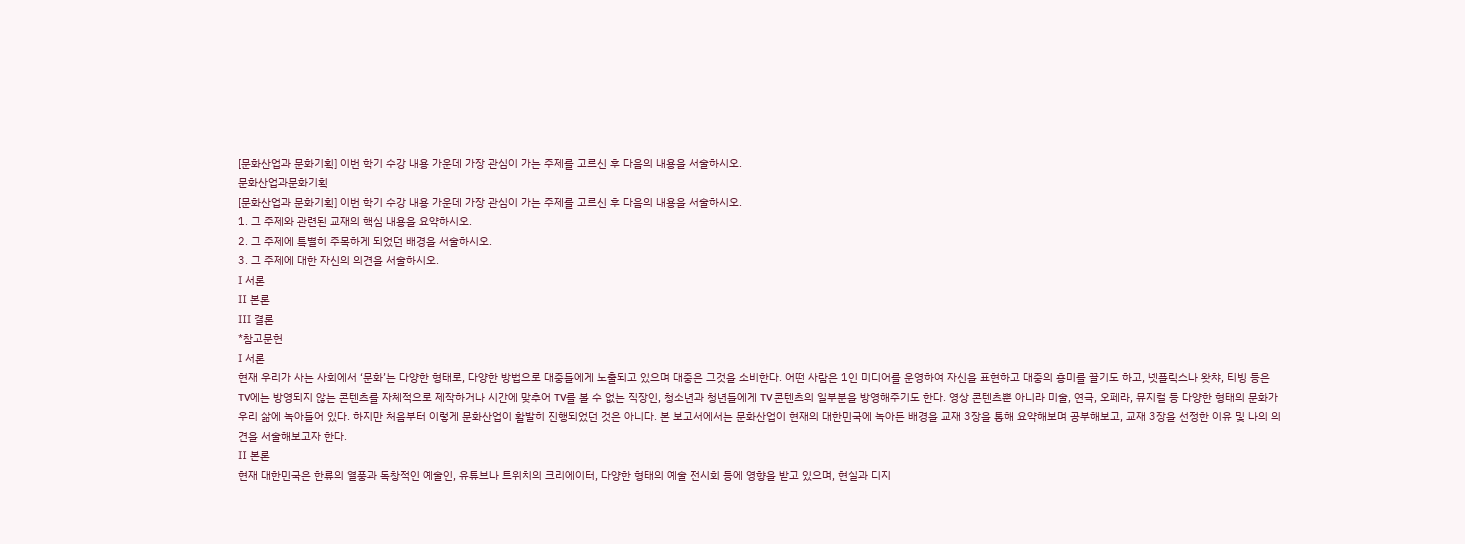[문화산업과 문화기획] 이번 학기 수강 내용 가운데 가장 관심이 가는 주제를 고르신 후 다음의 내용을 서술하시오.
문화산업과문화기획
[문화산업과 문화기획] 이번 학기 수강 내용 가운데 가장 관심이 가는 주제를 고르신 후 다음의 내용을 서술하시오.
1. 그 주제와 관련된 교재의 핵심 내용을 요약하시오.
2. 그 주제에 특별히 주목하게 되었던 배경을 서술하시오.
3. 그 주제에 대한 자신의 의견을 서술하시오.
Ⅰ 서론
Ⅱ 본론
Ⅲ 결론
*참고문헌
Ⅰ 서론
현재 우리가 사는 사회에서 ‘문화’는 다양한 형태로, 다양한 방법으로 대중들에게 노출되고 있으며 대중은 그것을 소비한다. 어떤 사람은 1인 미디어를 운영하여 자신을 표현하고 대중의 흥미를 끌기도 하고, 넷플릭스나 왓챠, 티빙 등은 TV에는 방영되지 않는 콘텐츠를 자체적으로 제작하거나 시간에 맞추어 TV를 볼 수 없는 직장인, 청소년과 청년들에게 TV 콘텐츠의 일부분을 방영해주기도 한다. 영상 콘텐츠뿐 아니라 미술, 연극, 오페라, 뮤지컬 등 다양한 형태의 문화가 우리 삶에 녹아들어 있다. 하지만 처음부터 이렇게 문화산업이 활발히 진행되었던 것은 아니다. 본 보고서에서는 문화산업이 현재의 대한민국에 녹아든 배경을 교재 3장을 통해 요약해보며 공부해보고, 교재 3장을 선정한 이유 및 나의 의견을 서술해보고자 한다.
Ⅱ 본론
현재 대한민국은 한류의 열풍과 독창적인 예술인, 유튜브나 트위치의 크리에이터, 다양한 형태의 예술 전시회 등에 영향을 받고 있으며, 현실과 디지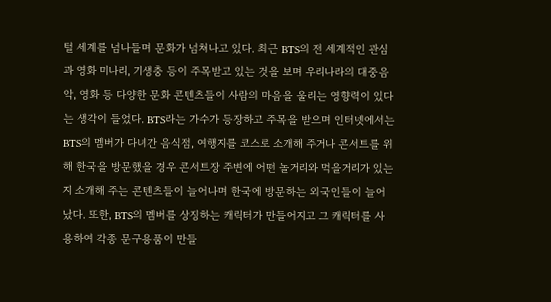털 세계를 넘나들며 문화가 넘쳐나고 있다. 최근 BTS의 전 세계적인 관심과 영화 미나리, 기생충 등이 주목받고 있는 것을 보며 우리나라의 대중음악, 영화 등 다양한 문화 콘텐츠들이 사람의 마음을 울리는 영향력이 있다는 생각이 들었다. BTS라는 가수가 등장하고 주목을 받으며 인터넷에서는 BTS의 멤버가 다녀간 음식점, 여행지를 코스로 소개해 주거나 콘서트를 위해 한국을 방문했을 경우 콘서트장 주변에 어떤 놀거리와 먹을거리가 있는지 소개해 주는 콘텐츠들이 늘어나며 한국에 방문하는 외국인들이 늘어났다. 또한, BTS의 멤버를 상징하는 캐릭터가 만들어지고 그 캐릭터를 사용하여 각종 문구용품이 만들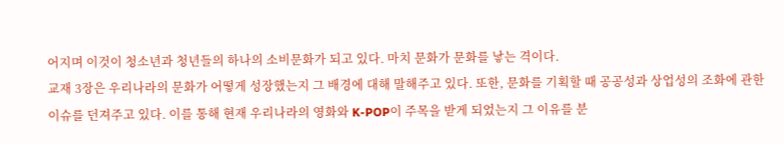어지며 이것이 청소년과 청년들의 하나의 소비문화가 되고 있다. 마치 문화가 문화를 낳는 격이다.
교재 3장은 우리나라의 문화가 어떻게 성장했는지 그 배경에 대해 말해주고 있다. 또한, 문화를 기획할 때 공공성과 상업성의 조화에 관한 이슈를 던져주고 있다. 이를 통해 현재 우리나라의 영화와 K-POP이 주목을 받게 되었는지 그 이유를 분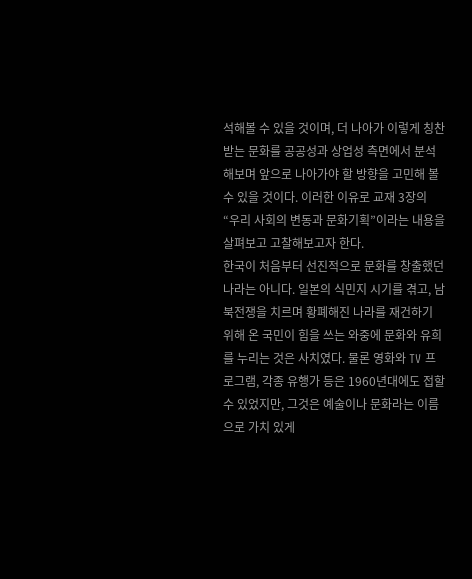석해볼 수 있을 것이며, 더 나아가 이렇게 칭찬받는 문화를 공공성과 상업성 측면에서 분석해보며 앞으로 나아가야 할 방향을 고민해 볼 수 있을 것이다. 이러한 이유로 교재 3장의 “우리 사회의 변동과 문화기획”이라는 내용을 살펴보고 고찰해보고자 한다.
한국이 처음부터 선진적으로 문화를 창출했던 나라는 아니다. 일본의 식민지 시기를 겪고, 남북전쟁을 치르며 황폐해진 나라를 재건하기 위해 온 국민이 힘을 쓰는 와중에 문화와 유희를 누리는 것은 사치였다. 물론 영화와 TV 프로그램, 각종 유행가 등은 1960년대에도 접할 수 있었지만, 그것은 예술이나 문화라는 이름으로 가치 있게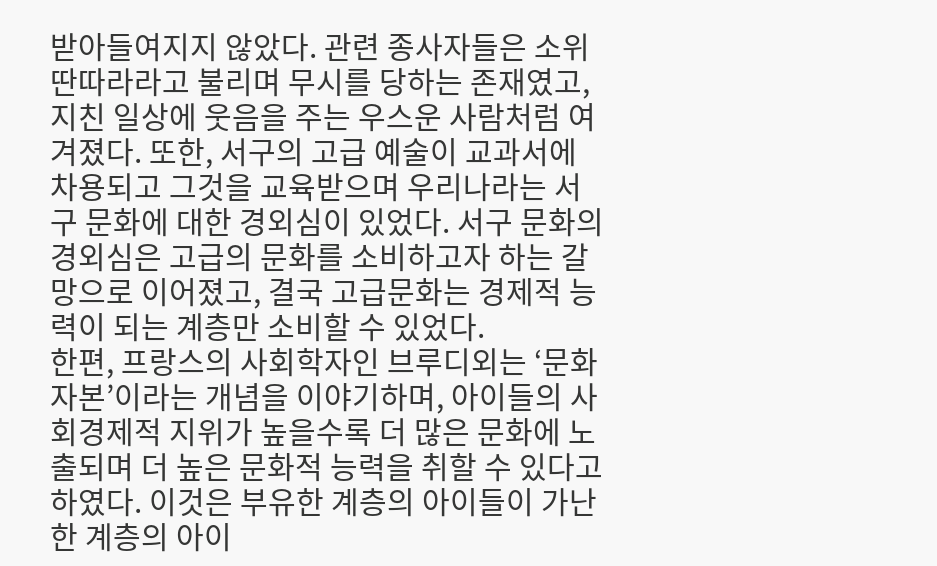받아들여지지 않았다. 관련 종사자들은 소위 딴따라라고 불리며 무시를 당하는 존재였고, 지친 일상에 웃음을 주는 우스운 사람처럼 여겨졌다. 또한, 서구의 고급 예술이 교과서에 차용되고 그것을 교육받으며 우리나라는 서구 문화에 대한 경외심이 있었다. 서구 문화의 경외심은 고급의 문화를 소비하고자 하는 갈망으로 이어졌고, 결국 고급문화는 경제적 능력이 되는 계층만 소비할 수 있었다.
한편, 프랑스의 사회학자인 브루디외는 ‘문화자본’이라는 개념을 이야기하며, 아이들의 사회경제적 지위가 높을수록 더 많은 문화에 노출되며 더 높은 문화적 능력을 취할 수 있다고 하였다. 이것은 부유한 계층의 아이들이 가난한 계층의 아이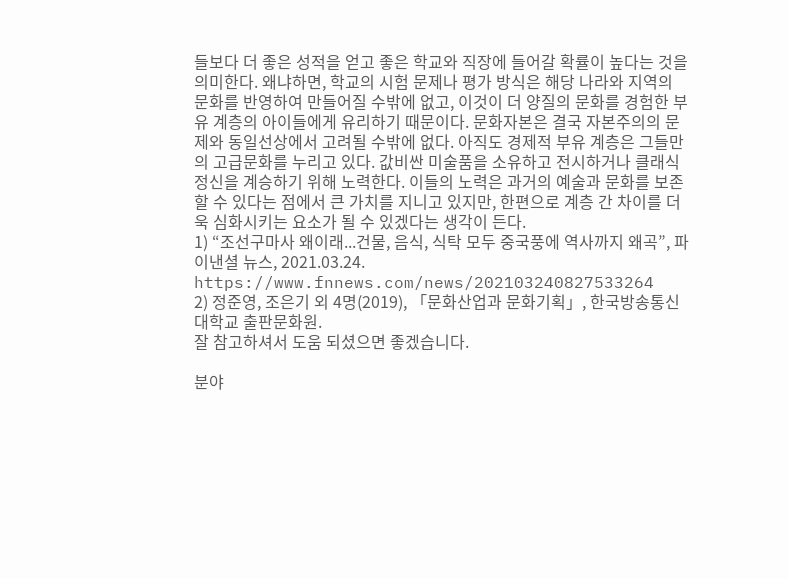들보다 더 좋은 성적을 얻고 좋은 학교와 직장에 들어갈 확률이 높다는 것을 의미한다. 왜냐하면, 학교의 시험 문제나 평가 방식은 해당 나라와 지역의 문화를 반영하여 만들어질 수밖에 없고, 이것이 더 양질의 문화를 경험한 부유 계층의 아이들에게 유리하기 때문이다. 문화자본은 결국 자본주의의 문제와 동일선상에서 고려될 수밖에 없다. 아직도 경제적 부유 계층은 그들만의 고급문화를 누리고 있다. 값비싼 미술품을 소유하고 전시하거나 클래식 정신을 계승하기 위해 노력한다. 이들의 노력은 과거의 예술과 문화를 보존할 수 있다는 점에서 큰 가치를 지니고 있지만, 한편으로 계층 간 차이를 더욱 심화시키는 요소가 될 수 있겠다는 생각이 든다.
1) “조선구마사 왜이래...건물, 음식, 식탁 모두 중국풍에 역사까지 왜곡”, 파이낸셜 뉴스, 2021.03.24.
https://www.fnnews.com/news/202103240827533264
2) 정준영, 조은기 외 4명(2019), 「문화산업과 문화기획」, 한국방송통신대학교 출판문화원.
잘 참고하셔서 도움 되셨으면 좋겠습니다.

분야